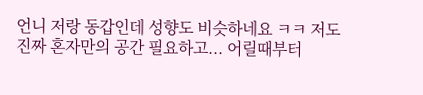언니 저랑 동갑인데 성향도 비슷하네요 ㅋㅋ 저도 진짜 혼자만의 공간 필요하고... 어릴때부터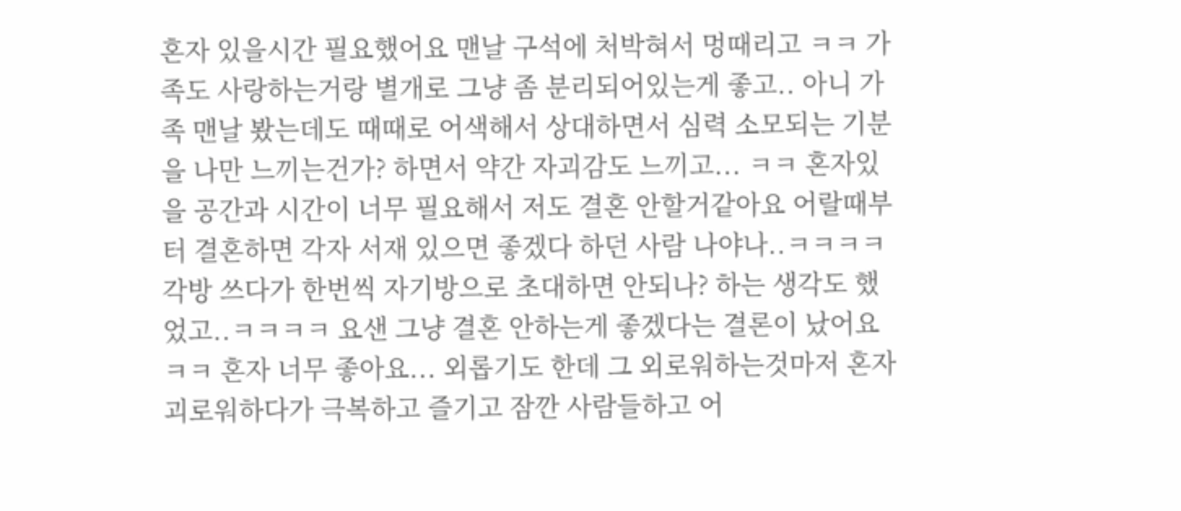혼자 있을시간 필요했어요 맨날 구석에 처박혀서 멍때리고 ㅋㅋ 가족도 사랑하는거랑 별개로 그냥 좀 분리되어있는게 좋고.. 아니 가족 맨날 봤는데도 때때로 어색해서 상대하면서 심력 소모되는 기분을 나만 느끼는건가? 하면서 약간 자괴감도 느끼고... ㅋㅋ 혼자있을 공간과 시간이 너무 필요해서 저도 결혼 안할거같아요 어랄때부터 결혼하면 각자 서재 있으면 좋겠다 하던 사람 나야나..ㅋㅋㅋㅋ 각방 쓰다가 한번씩 자기방으로 초대하면 안되나? 하는 생각도 했었고..ㅋㅋㅋㅋ 요샌 그냥 결혼 안하는게 좋겠다는 결론이 났어요 ㅋㅋ 혼자 너무 좋아요... 외롭기도 한데 그 외로워하는것마저 혼자 괴로워하다가 극복하고 즐기고 잠깐 사람들하고 어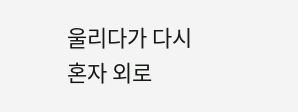울리다가 다시 혼자 외로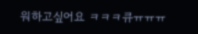워하고싶어요 ㅋㅋㅋ큐ㅠㅠㅠ